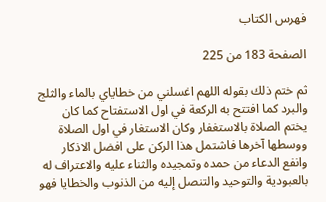فهرس الكتاب

الصفحة 183 من 225

ثم ختم ذلك بقوله اللهم اغسلني من خطاياي بالماء والثلج والبرد كما افتتح به الركعة في اول الاستفتاح كما كان يختم الصلاة بالاستغفار وكان الاستغار في اول الصلاة ووسطها آخرها فاشتمل هذا الركن على افضل الاذكار وانفع الدعاء من حمده وتمجيده والثناء عليه والاعتراف له بالعبودية والتوحيد والتنصل إليه من الذنوب والخطايا فهو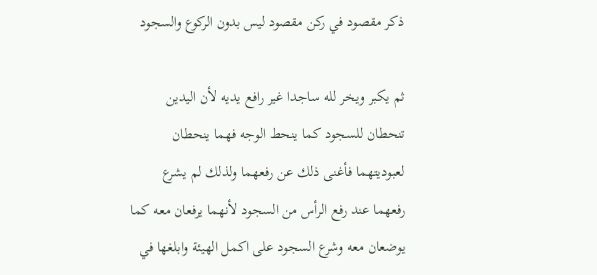ذكر مقصود في ركن مقصود ليس بدون الركوع والسجود

ثم يكبر ويخر لله ساجدا غير رافع يديه لأن اليدين تنحطان للسجود كما ينحط الوجه فهما ينحطان لعبوديتهما فأغنى ذلك عن رفعهما ولذلك لم يشرع رفعهما عند رفع الرأس من السجود لأنهما يرفعان معه كما يوضعان معه وشرع السجود على اكمل الهيئة وابلغها في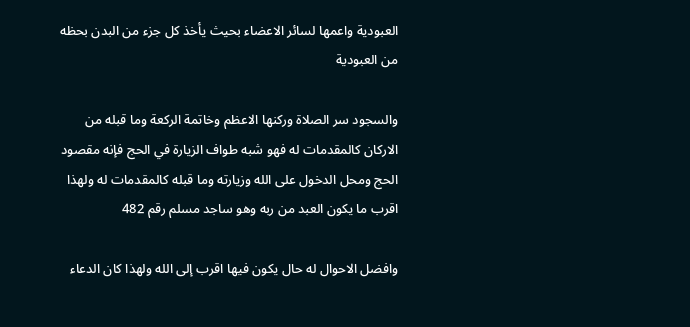العبودية واعمها لسائر الاعضاء بحيث يأخذ كل جزء من البدن بحظه من العبودية

والسجود سر الصلاة وركنها الاعظم وخاتمة الركعة وما قبله من الاركان كالمقدمات له فهو شبه طواف الزيارة في الحج فإنه مقصود الحج ومحل الدخول على الله وزيارته وما قبله كالمقدمات له ولهذا اقرب ما يكون العبد من ربه وهو ساجد مسلم رقم 482

وافضل الاحوال له حال يكون فيها اقرب إلى الله ولهذا كان الدعاء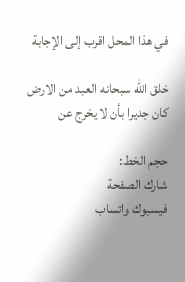في هذا المحل اقرب إلى الإجابة

خلق الله سبحانه العبد من الارض كان جديرا بأن لا يخرج عن

حجم الخط:
شارك الصفحة
فيسبوك واتساب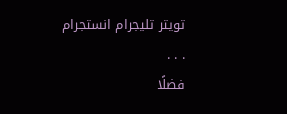تويتر تليجرام انستجرام
. . .
فضلًا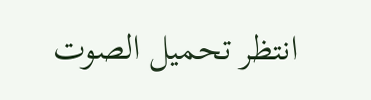انتظر تحميل الصوت